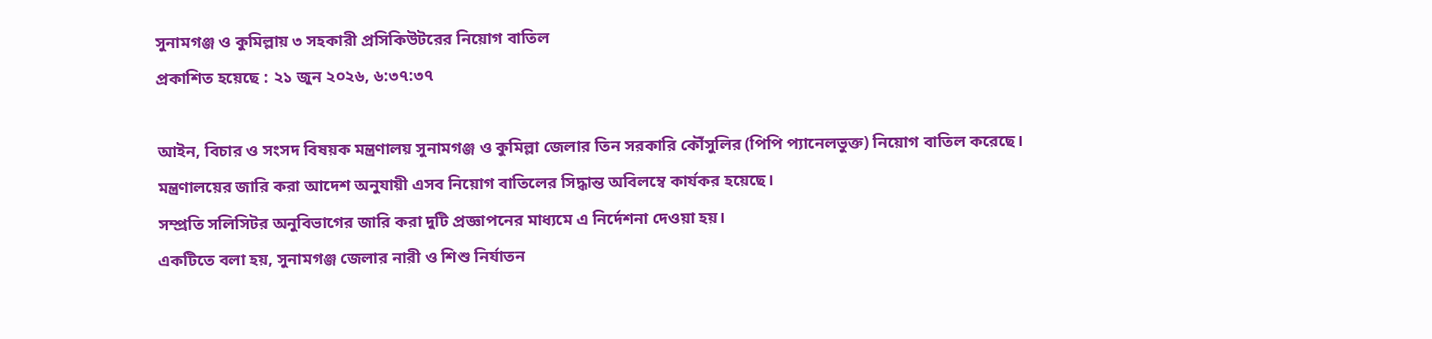সুনামগঞ্জ ও কুমিল্লায় ৩ সহকারী প্রসিকিউটরের নিয়োগ বাতিল
প্রকাশিত হয়েছে : ২১ জুন ২০২৬, ৬:৩৭:৩৭

আইন, বিচার ও সংসদ বিষয়ক মন্ত্রণালয় সুনামগঞ্জ ও কুমিল্লা জেলার তিন সরকারি কৌঁসুলির (পিপি প্যানেলভুক্ত) নিয়োগ বাতিল করেছে।
মন্ত্রণালয়ের জারি করা আদেশ অনুযায়ী এসব নিয়োগ বাতিলের সিদ্ধান্ত অবিলম্বে কার্যকর হয়েছে।
সম্প্রতি সলিসিটর অনুবিভাগের জারি করা দুটি প্রজ্ঞাপনের মাধ্যমে এ নির্দেশনা দেওয়া হয়।
একটিতে বলা হয়, সুনামগঞ্জ জেলার নারী ও শিশু নির্যাতন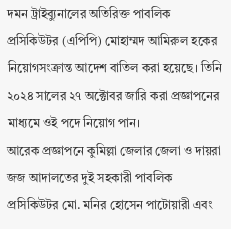দমন ট্রাইব্যুনালের অতিরিক্ত পাবলিক প্রসিকিউটর (এপিপি) মোহাম্মদ আমিরুল হকের নিয়োগসংক্রান্ত আদেশ বাতিল করা হয়েছে। তিনি ২০২৪ সালের ২৭ অক্টোবর জারি করা প্রজ্ঞাপনের মাধ্যমে ওই পদে নিয়োগ পান।
আরেক প্রজ্ঞাপনে কুমিল্লা জেলার জেলা ও দায়রা জজ আদালতের দুই সহকারী পাবলিক প্রসিকিউটর মো. মনির হোসেন পাটোয়ারী এবং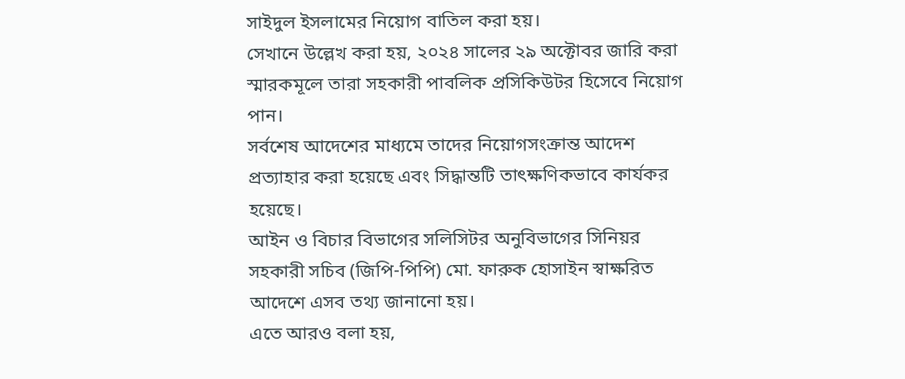সাইদুল ইসলামের নিয়োগ বাতিল করা হয়।
সেখানে উল্লেখ করা হয়, ২০২৪ সালের ২৯ অক্টোবর জারি করা স্মারকমূলে তারা সহকারী পাবলিক প্রসিকিউটর হিসেবে নিয়োগ পান।
সর্বশেষ আদেশের মাধ্যমে তাদের নিয়োগসংক্রান্ত আদেশ প্রত্যাহার করা হয়েছে এবং সিদ্ধান্তটি তাৎক্ষণিকভাবে কার্যকর হয়েছে।
আইন ও বিচার বিভাগের সলিসিটর অনুবিভাগের সিনিয়র সহকারী সচিব (জিপি-পিপি) মো. ফারুক হোসাইন স্বাক্ষরিত আদেশে এসব তথ্য জানানো হয়।
এতে আরও বলা হয়,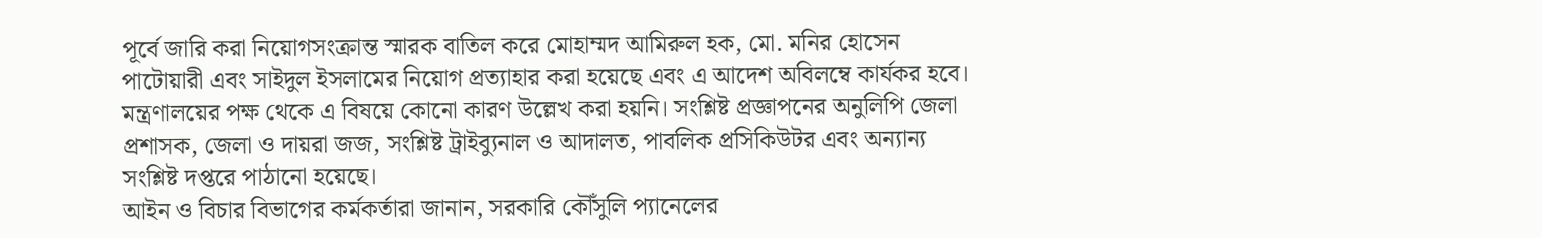পূর্বে জারি করা নিয়োগসংক্রান্ত স্মারক বাতিল করে মোহাম্মদ আমিরুল হক, মো. মনির হোসেন পাটোয়ারী এবং সাইদুল ইসলামের নিয়োগ প্রত্যাহার করা হয়েছে এবং এ আদেশ অবিলম্বে কার্যকর হবে।
মন্ত্রণালয়ের পক্ষ থেকে এ বিষয়ে কোনো কারণ উল্লেখ করা হয়নি। সংশ্লিষ্ট প্রজ্ঞাপনের অনুলিপি জেলা প্রশাসক, জেলা ও দায়রা জজ, সংশ্লিষ্ট ট্রাইব্যুনাল ও আদালত, পাবলিক প্রসিকিউটর এবং অন্যান্য সংশ্লিষ্ট দপ্তরে পাঠানো হয়েছে।
আইন ও বিচার বিভাগের কর্মকর্তারা জানান, সরকারি কৌঁসুলি প্যানেলের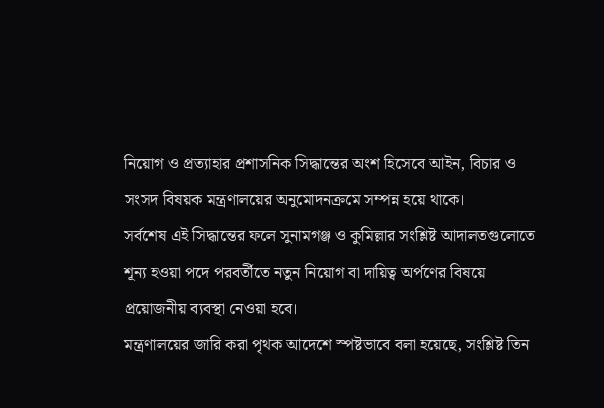নিয়োগ ও প্রত্যাহার প্রশাসনিক সিদ্ধান্তের অংশ হিসেবে আইন, বিচার ও সংসদ বিষয়ক মন্ত্রণালয়ের অনুমোদনক্রমে সম্পন্ন হয়ে থাকে।
সর্বশেষ এই সিদ্ধান্তের ফলে সুনামগঞ্জ ও কুমিল্লার সংশ্লিষ্ট আদালতগুলোতে শূন্য হওয়া পদে পরবর্তীতে নতুন নিয়োগ বা দায়িত্ব অর্পণের বিষয়ে প্রয়োজনীয় ব্যবস্থা নেওয়া হবে।
মন্ত্রণালয়ের জারি করা পৃথক আদেশে স্পষ্টভাবে বলা হয়েছে, সংশ্লিষ্ট তিন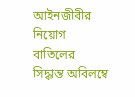আইনজীবীর নিয়োগ বাতিলের সিদ্ধান্ত অবিলম্বে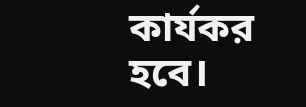কার্যকর হবে।